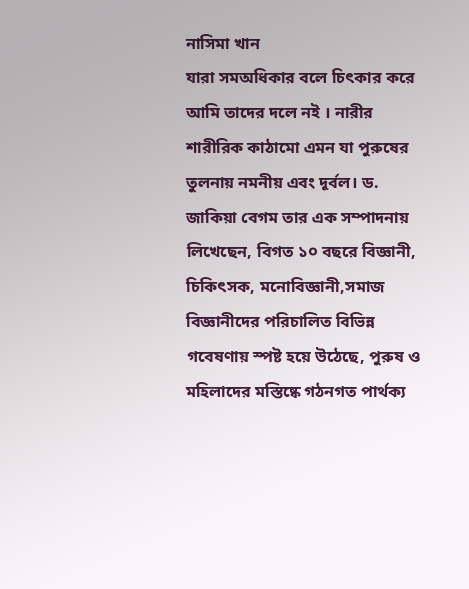নাসিমা খান
যারা সমঅধিকার বলে চিৎকার করে আমি তাদের দলে নই । নারীর শারীরিক কাঠামো এমন যা পুরুষের তুলনায় নমনীয় এবং দূর্বল। ড. জাকিয়া বেগম তার এক সম্পাদনায় লিখেছেন, বিগত ১০ বছরে বিজ্ঞানী, চিকিৎসক, মনোবিজ্ঞানী,সমাজ বিজ্ঞানীদের পরিচালিত বিভিন্ন গবেষণায় স্পষ্ট হয়ে উঠেছে, পুরুষ ও মহিলাদের মস্তিষ্কে গঠনগত পার্থক্য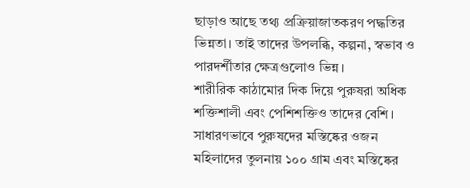ছাড়াও আছে তথ্য প্রক্রিয়াজাতকরণ পদ্ধতির ভিন্নতা। তাই তাদের উপলব্ধি, কল্পনা, স্বভাব ও পারদর্শীতার ক্ষেত্রগুলোও ভিন্ন।
শারীরিক কাঠামোর দিক দিয়ে পুরুষরা অধিক শক্তিশালী এবং পেশিশক্তিও তাদের বেশি। সাধারণভাবে পুরুষদের মস্তিষ্কের ওজন মহিলাদের তুলনায় ১০০ গ্রাম এবং মস্তিষ্কের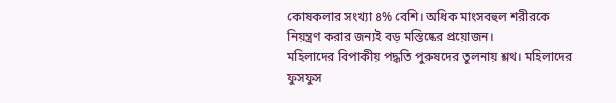কোষকলার সংখ্যা ৪% বেশি। অধিক মাংসবহুল শরীরকে নিয়ন্ত্রণ করার জন্যই বড় মস্তিষ্কের প্রয়োজন।
মহিলাদের বিপাকীয় পদ্ধতি পুরুষদের তুলনায় শ্লথ। মহিলাদের ফুসফুস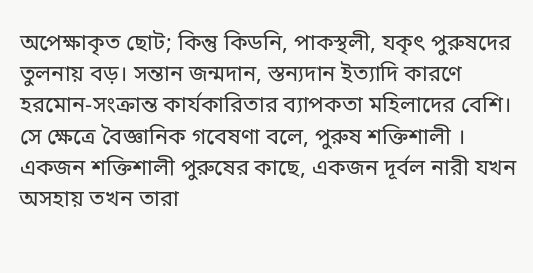অপেক্ষাকৃত ছোট; কিন্তু কিডনি, পাকস্থলী, যকৃৎ পুরুষদের তুলনায় বড়। সন্তান জন্মদান, স্তন্যদান ইত্যাদি কারণে হরমোন-সংক্রান্ত কার্যকারিতার ব্যাপকতা মহিলাদের বেশি।
সে ক্ষেত্রে বৈজ্ঞানিক গবেষণা বলে, পুরুষ শক্তিশালী । একজন শক্তিশালী পুরুষের কাছে, একজন দূর্বল নারী যখন অসহায় তখন তারা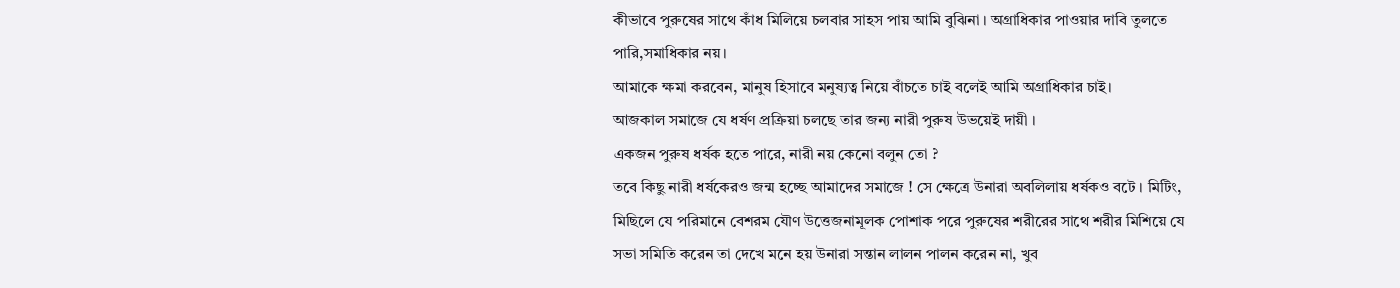কীভাবে পুরুষের সাথে কাঁধ মিলিয়ে চলবার সাহস পায় আমি বুঝিনা । অগ্রাধিকার পাওয়ার দাবি তুলতে পারি,সমাধিকার নয়।
আমাকে ক্ষমা করবেন, মানুষ হিসাবে মনুষ্যত্ব নিয়ে বাঁচতে চাই বলেই আমি অগ্রাধিকার চাই।
আজকাল সমাজে যে ধর্ষণ প্রক্রিয়া চলছে তার জন্য নারী পুরুষ উভয়েই দায়ী ।
একজন পুরুষ ধর্ষক হতে পারে, নারী নয় কেনো বলুন তো ?
তবে কিছু নারী ধর্ষকেরও জন্ম হচ্ছে আমাদের সমাজে ! সে ক্ষেত্রে উনারা অবলিলায় ধর্ষকও বটে । মিটিং, মিছিলে যে পরিমানে বেশরম যৌণ উত্তেজনামূলক পোশাক পরে পুরুষের শরীরের সাথে শরীর মিশিয়ে যে সভা সমিতি করেন তা দেখে মনে হয় উনারা সন্তান লালন পালন করেন না, খুব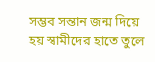সম্ভব সন্তান জন্ম দিয়ে হয় স্বামীদের হাতে তুলে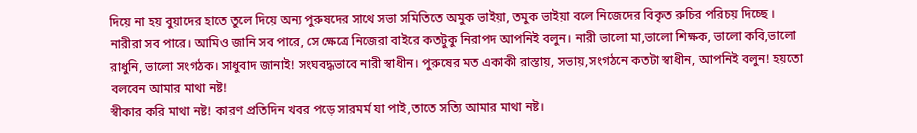দিয়ে না হয় বুয়াদের হাতে তুলে দিয়ে অন্য পুরুষদের সাথে সভা সমিতিতে অমুক ভাইয়া, তমুক ভাইয়া বলে নিজেদের বিকৃত রুচির পরিচয় দিচ্ছে ।
নারীরা সব পারে। আমিও জানি সব পারে, সে ক্ষেত্রে নিজেরা বাইরে কতটুকু নিরাপদ আপনিই বলুন। নারী ভালো মা,ভালো শিক্ষক, ভালো কবি,ভালো রাধুনি, ভালো সংগঠক। সাধুবাদ জানাই! সংঘবদ্ধভাবে নারী স্বাধীন। পুরুষের মত একাকী রাস্তায়, সভায়,সংগঠনে কতটা স্বাধীন, আপনিই বলুন! হয়তো বলবেন আমার মাথা নষ্ট!
স্বীকার করি মাথা নষ্ট! কারণ প্রতিদিন খবর পড়ে সারমর্ম যা পাই,তাতে সত্যি আমার মাথা নষ্ট।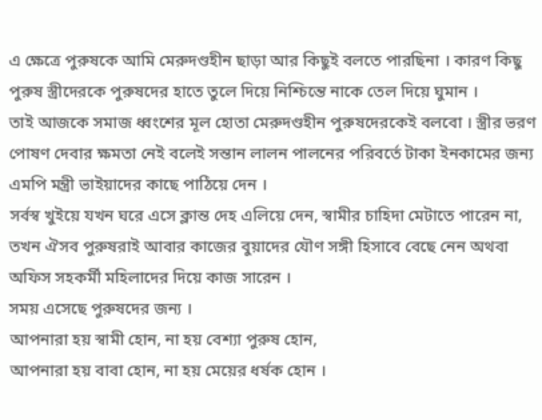এ ক্ষেত্রে পুরুষকে আমি মেরুদণ্ডহীন ছাড়া আর কিছুই বলতে পারছিনা । কারণ কিছু পুরুষ স্ত্রীদেরকে পুরুষদের হাতে তুলে দিয়ে নিশ্চিন্তে নাকে তেল দিয়ে ঘুমান ।
তাই আজকে সমাজ ধ্বংশের মূল হোতা মেরুদণ্ডহীন পুরুষদেরকেই বলবো । স্ত্রীর ভরণ পোষণ দেবার ক্ষমতা নেই বলেই সন্তান লালন পালনের পরিবর্তে টাকা ইনকামের জন্য এমপি মন্ত্রী ভাইয়াদের কাছে পাঠিয়ে দেন ।
সর্বস্ব খুইয়ে যখন ঘরে এসে ক্লান্ত দেহ এলিয়ে দেন, স্বামীর চাহিদা মেটাতে পারেন না, তখন ঐসব পুরুষরাই আবার কাজের বুয়াদের যৌণ সঙ্গী হিসাবে বেছে নেন অথবা অফিস সহকর্মী মহিলাদের দিয়ে কাজ সারেন ।
সময় এসেছে পুরুষদের জন্য ।
আপনারা হয় স্বামী হোন, না হয় বেশ্যা পুরুষ হোন,
আপনারা হয় বাবা হোন, না হয় মেয়ের ধর্ষক হোন ।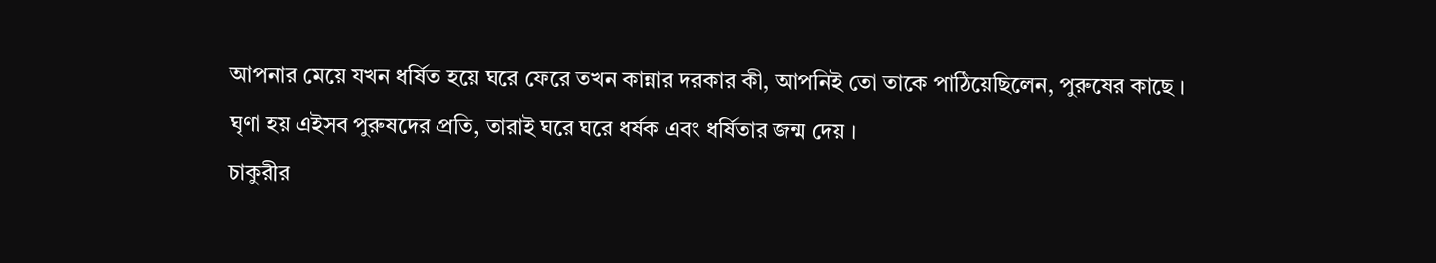আপনার মেয়ে যখন ধর্ষিত হয়ে ঘরে ফেরে তখন কান্নার দরকার কী, আপনিই তো তাকে পাঠিয়েছিলেন, পুরুষের কাছে ।
ঘৃণা হয় এইসব পুরুষদের প্রতি, তারাই ঘরে ঘরে ধর্ষক এবং ধর্ষিতার জন্ম দেয় ।
চাকুরীর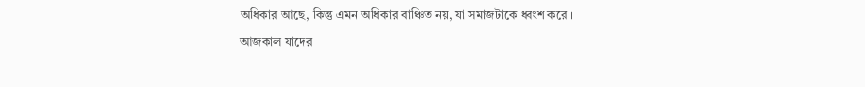অধিকার আছে, কিন্তু এমন অধিকার বাঞ্চিত নয়, যা সমাজটাকে ধ্বংশ করে ।
আজকাল যাদের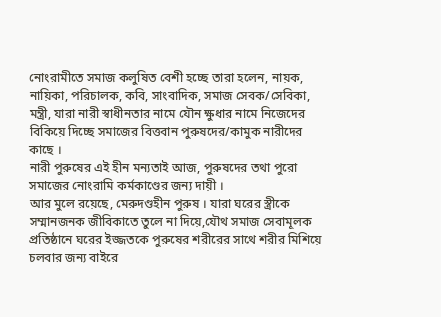নোংরামীতে সমাজ কলুষিত বেশী হচ্ছে তারা হলেন, নায়ক, নায়িকা, পরিচালক, কবি, সাংবাদিক, সমাজ সেবক/সেবিকা, মন্ত্রী, যারা নারী স্বাধীনতার নামে যৌন ক্ষুধার নামে নিজেদের বিকিয়ে দিচ্ছে সমাজের বিত্তবান পুরুষদের/কামুক নারীদের কাছে ।
নারী পুরুষের এই হীন মন্যতাই আজ, পুরুষদের তথা পুরো সমাজের নোংরামি কর্মকাণ্ডের জন্য দায়ী ।
আর মুলে রয়েছে, মেরুদণ্ডহীন পুরুষ । যারা ঘরের স্ত্রীকে সম্মানজনক জীবিকাতে তুলে না দিয়ে,যৌথ সমাজ সেবামূলক প্রতিষ্ঠানে ঘরের ইজ্জতকে পুরুষের শরীরের সাথে শরীর মিশিয়ে চলবার জন্য বাইরে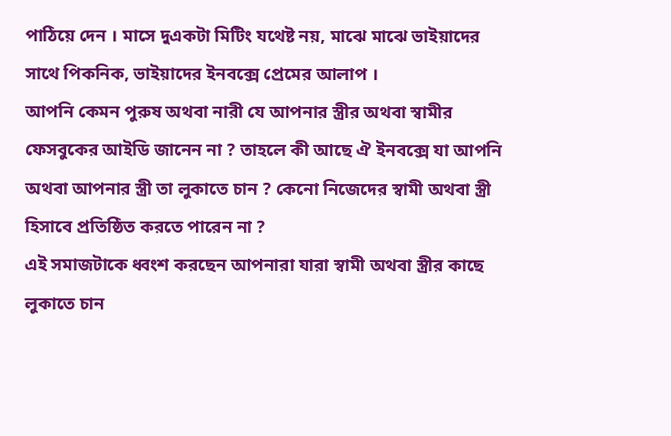পাঠিয়ে দেন । মাসে দুএকটা মিটিং যথেষ্ট নয়, মাঝে মাঝে ভাইয়াদের সাথে পিকনিক, ভাইয়াদের ইনবক্সে প্রেমের আলাপ ।
আপনি কেমন পুরুষ অথবা নারী যে আপনার স্ত্রীর অথবা স্বামীর ফেসবুকের আইডি জানেন না ? তাহলে কী আছে ঐ ইনবক্সে যা আপনি অথবা আপনার স্ত্রী তা লুকাতে চান ? কেনো নিজেদের স্বামী অথবা স্ত্রী হিসাবে প্রতিষ্ঠিত করতে পারেন না ?
এই সমাজটাকে ধ্বংশ করছেন আপনারা যারা স্বামী অথবা স্ত্রীর কাছে লুকাতে চান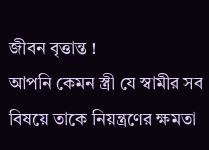জীবন বৃত্তান্ত !
আপনি কেমন স্ত্রী যে স্বামীর সব বিষয়ে তাকে নিয়ন্ত্রণের ক্ষমতা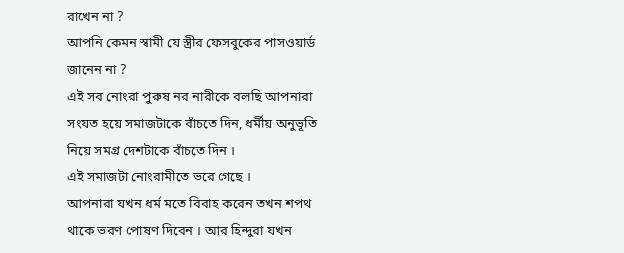রাখেন না ?
আপনি কেমন স্বামী যে স্ত্রীর ফেসবুকের পাসওয়ার্ড জানেন না ?
এই সব নোংরা পুরুষ নর নারীকে বলছি আপনারা সংযত হয়ে সমাজটাকে বাঁচতে দিন, ধর্মীয় অনুভূতি নিয়ে সমগ্র দেশটাকে বাঁচতে দিন ।
এই সমাজটা নোংরামীতে ভরে গেছে ।
আপনারা যখন ধর্ম মতে বিবাহ করেন তখন শপথ থাকে ভরণ পোষণ দিবেন । আর হিন্দুরা যখন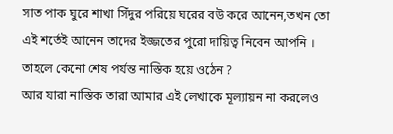সাত পাক ঘুরে শাখা সিঁদুর পরিয়ে ঘরের বউ করে আনেন,তখন তো এই শর্তেই আনেন তাদের ইজ্জতের পুরো দায়িত্ব নিবেন আপনি । তাহলে কেনো শেষ পর্যন্ত নাস্তিক হয়ে ওঠেন ?
আর যারা নাস্তিক তারা আমার এই লেখাকে মূল্যায়ন না করলেও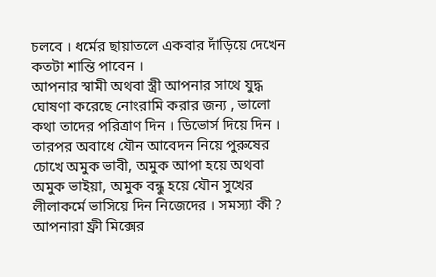চলবে । ধর্মের ছায়াতলে একবার দাঁড়িয়ে দেখেন কতটা শান্তি পাবেন ।
আপনার স্বামী অথবা স্ত্রী আপনার সাথে যুদ্ধ ঘোষণা করেছে নোংরামি করার জন্য , ভালো কথা তাদের পরিত্রাণ দিন । ডিভোর্স দিয়ে দিন । তারপর অবাধে যৌন আবেদন নিয়ে পুরুষের চোখে অমুক ভাবী, অমুক আপা হয়ে অথবা অমুক ভাইয়া, অমুক বন্ধু হয়ে যৌন সুখের লীলাকর্মে ভাসিয়ে দিন নিজেদের । সমস্যা কী ?
আপনারা ফ্রী মিক্সের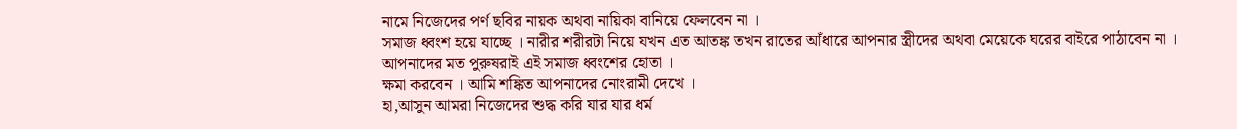নামে নিজেদের পর্ণ ছবির নায়ক অথবা নায়িকা বানিয়ে ফেলবেন না ।
সমাজ ধ্বংশ হয়ে যাচ্ছে । নারীর শরীরটা নিয়ে যখন এত আতঙ্ক তখন রাতের আঁধারে আপনার স্ত্রীদের অথবা মেয়েকে ঘরের বাইরে পাঠাবেন না ।
আপনাদের মত পুরুষরাই এই সমাজ ধ্বংশের হোতা ।
ক্ষমা করবেন । আমি শঙ্কিত আপনাদের নোংরামী দেখে ।
হা,আসুন আমরা নিজেদের শুদ্ধ করি যার যার ধর্ম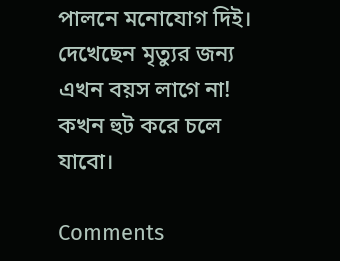পালনে মনোযোগ দিই। দেখেছেন মৃত্যুর জন্য এখন বয়স লাগে না! কখন হুট করে চলে যাবো।

Comments